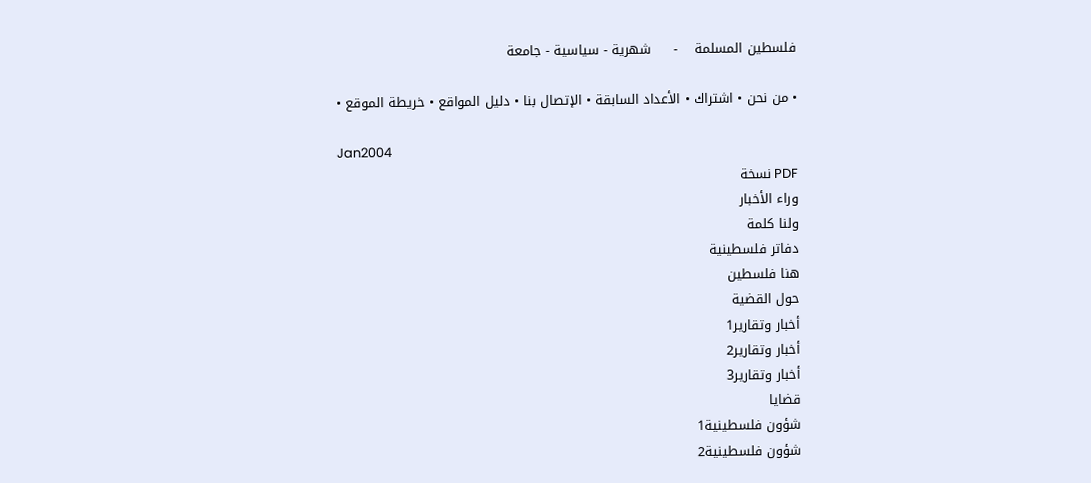فلسطين المسلمة    -     شهرية - سياسية - جامعة

• من نحن • اشتراك • الأعداد السابقة • الإتصال بنا • دليل المواقع • خريطة الموقع •

Jan2004
PDF نسخة
وراء الأخبار
ولنا كلمة
دفاتر فلسطينية
هنا فلسطين
حول القضية
أخبار وتقارير1
أخبار وتقارير2
أخبار وتقارير3
قضايا
شؤون فلسطينية1
شؤون فلسطينية2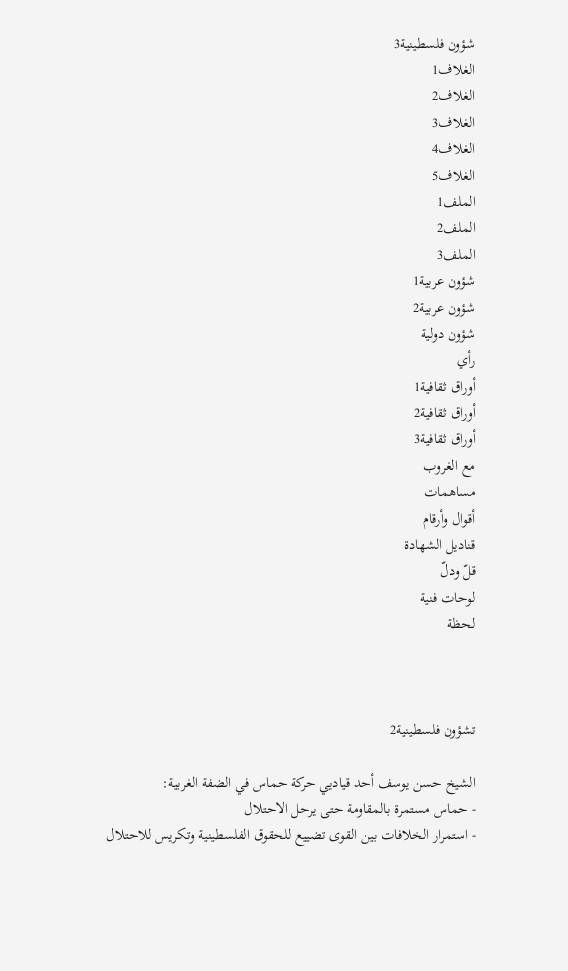شؤون فلسطينية3
الغلاف1
الغلاف2
الغلاف3
الغلاف4
الغلاف5
الملف1
الملف2
الملف3
شؤون عربية1
شؤون عربية2
شؤون دولية
رأي
أوراق ثقافية1
أوراق ثقافية2
أوراق ثقافية3
مع الغروب
مساهمات
أقوال وأرقام
قناديل الشهادة
قلّ ودلّ
لوحات فنية
لحظة



تشؤون فلسطينية2

الشيخ حسن يوسف أحد قياديي حركة حماس في الضفة الغربية:
- حماس مستمرة بالمقاومة حتى يرحل الاحتلال
- استمرار الخلافات بين القوى تضييع للحقوق الفلسطينية وتكريس للاحتلال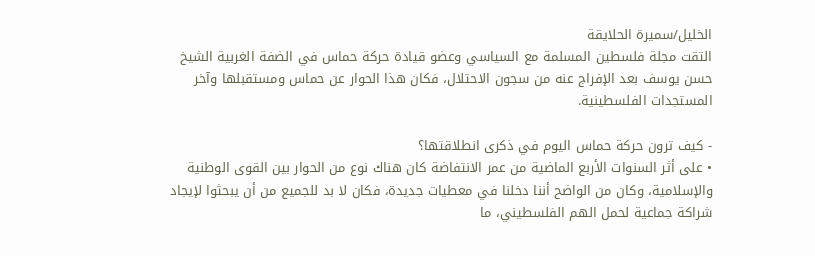الخليل/سميرة الحلايقة
التقت مجلة فلسطين المسلمة مع السياسي وعضو قيادة حركة حماس في الضفة الغربية الشيخ حسن يوسف بعد الإفراج عنه من سجون الاحتلال، فكان هذا الحوار عن حماس ومستقبلها وآخر المستجدات الفلسطينية.

- كيف ترون حركة حماس اليوم في ذكرى انطلاقتها؟
• على أثر السنوات الأربع الماضية من عمر الانتفاضة كان هناك نوع من الحوار بين القوى الوطنية والإسلامية، وكان من الواضح أننا دخلنا في معطيات جديدة، فكان لا بد للجميع من أن يبحثوا لإيجاد شراكة جماعية لحمل الهم الفلسطيني، ما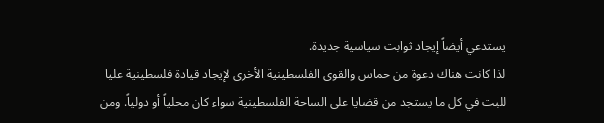يستدعي أيضاً إيجاد ثوابت سياسية جديدة.
لذا كانت هناك دعوة من حماس والقوى الفلسطينية الأخرى لإيجاد قيادة فلسطينية عليا للبت في كل ما يستجد من قضايا على الساحة الفلسطينية سواء كان محلياً أو دولياً. ومن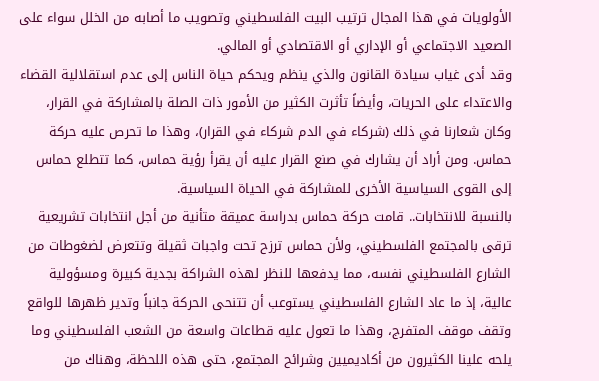الأولويات في هذا المجال ترتيب البيت الفلسطيني وتصويب ما أصابه من الخلل سواء على الصعيد الاجتماعي أو الإداري أو الاقتصادي أو المالي.
وقد أدى غياب سيادة القانون والذي ينظم ويحكم حياة الناس إلى عدم استقلالية القضاء والاعتداء على الحريات، وأيضاً تأثرت الكثير من الأمور ذات الصلة بالمشاركة في القرار، وكان شعارنا في ذلك (شركاء في الدم شركاء في القرار)، وهذا ما تحرص عليه حركة حماس. ومن أراد أن يشارك في صنع القرار عليه أن يقرأ رؤية حماس، كما تتطلع حماس إلى القوى السياسية الأخرى للمشاركة في الحياة السياسية.
بالنسبة للانتخابات.. قامت حركة حماس بدراسة عميقة متأنية من أجل انتخابات تشريعية ترقى بالمجتمع الفلسطيني، ولأن حماس ترزح تحت واجبات ثقيلة وتتعرض لضغوطات من الشارع الفلسطيني نفسه، مما يدفعها للنظر لهذه الشراكة بجدية كبيرة ومسؤولية عالية، إذ ما عاد الشارع الفلسطيني يستوعب أن تتنحى الحركة جانباً وتدير ظهرها للواقع وتقف موقف المتفرج، وهذا ما تعول عليه قطاعات واسعة من الشعب الفلسطيني وما يلحه علينا الكثيرون من أكاديميين وشرائح المجتمع، حتى هذه اللحظة، وهناك من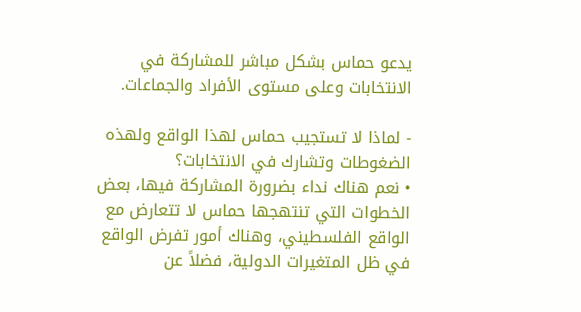يدعو حماس بشكل مباشر للمشاركة في الانتخابات وعلى مستوى الأفراد والجماعات.

- لماذا لا تستجيب حماس لهذا الواقع ولهذه الضغوطات وتشارك في الانتخابات؟
• نعم هناك نداء بضرورة المشاركة فيها، بعض الخطوات التي تنتهجها حماس لا تتعارض مع الواقع الفلسطيني، وهناك أمور تفرض الواقع في ظل المتغيرات الدولية، فضلاً عن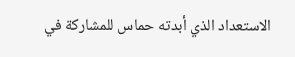الاستعداد الذي أبدته حماس للمشاركة في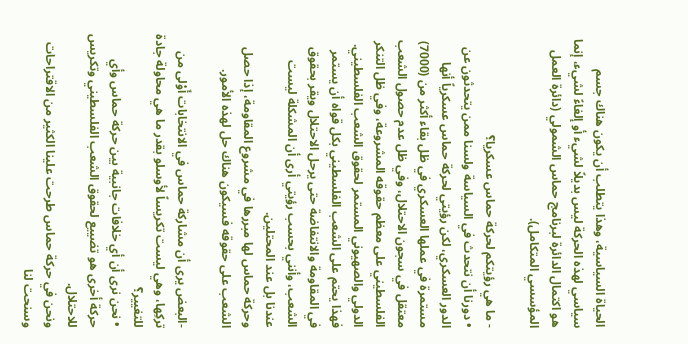الحياة السياسية، وهذا يتطلب أن يكون هناك جسم سياسي لهذه الحركة ليس بديلاً لشيء أو إلغاءً لشيء، إنما هو اكتمال الدائرة لبرنامج حماس الشمولي (دائرة العمل المؤسسي المتكامل).

- ما هي رؤيتكم لحركة حماس عسكريا؟
• دورنا أن نتحدث في السياسة ولسنا ممن يتحدثون عن الدور العسكري، لكن رؤيتي لحركة حماس عسكرياً أنها مستمرة في عملها العسكري في ظل بقاء أكثر من (7000) معتقل في سجون الاحتلال، وفي ظل عدم حصول الشعب الفلسطيني على معظم حقوقه المشروعة، وفي ظل التنكر الدولي والصهيوني المستمر لحقوق الشعب الفلسطيني. فهذا يحتم على الشعب الفلسطيني بكل قواه أن يستمر في المقاومة والانتفاضة حتى يرحل الاحتلال ويقر بحقوق الشعب، وأنني بحسب رؤيتي أرى أن المشكلة ليست عندنا بل عند المحتلين.
وحركة حماس لها مبررها في مشروع المقاومة، إذا حصل الشعب على حقوقه فسيكون هناك حل لهذه الأمور.

-البعض يرى أن مشاركة حماس في الانتخابات أَوْلى من تركِها، وهي ليست تكريساً لأوسلو بقدر ما هي محاولة جادة للتغيير؟
• نحن نرى أن أي خلافات جانبية بين حركة حماس وأي حركة أخرى هو تضييع لحقوق الشعب الفلسطيني وتكريس للاحتلال.
ونحن في حركة حماس طرحت علينا الكثير من الاقتراحات وسنحت لنا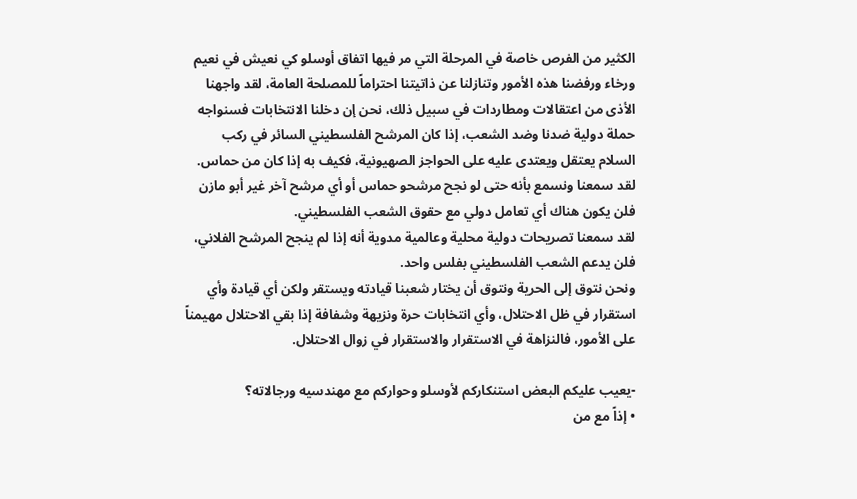الكثير من الفرص خاصة في المرحلة التي مر فيها اتفاق أوسلو كي نعيش في نعيم ورخاء ورفضنا هذه الأمور وتنازلنا عن ذاتيتنا احتراماً للمصلحة العامة، لقد واجهنا الأذى من اعتقالات ومطاردات في سبيل ذلك، نحن إن دخلنا الانتخابات فسنواجه حملة دولية ضدنا وضد الشعب، إذا كان المرشح الفلسطيني السائر في ركب السلام يعتقل ويعتدى عليه على الحواجز الصهيونية، فكيف به إذا كان من حماس. لقد سمعنا ونسمع بأنه حتى لو نجح مرشحو حماس أو أي مرشح آخر غير أبو مازن فلن يكون هناك أي تعامل دولي مع حقوق الشعب الفلسطيني.
لقد سمعنا تصريحات دولية محلية وعالمية مدوية أنه إذا لم ينجح المرشح الفلاني، فلن يدعم الشعب الفلسطيني بفلس واحد.
ونحن نتوق إلى الحرية ونتوق أن يختار شعبنا قيادته ويستقر ولكن أي قيادة وأي استقرار في ظل الاحتلال، وأي انتخابات حرة ونزيهة وشفافة إذا بقي الاحتلال مهيمناً على الأمور، فالنزاهة في الاستقرار والاستقرار في زوال الاحتلال.

-يعيب عليكم البعض استنكاركم لأوسلو وحواركم مع مهندسيه ورجالاته؟
• إذاً مع من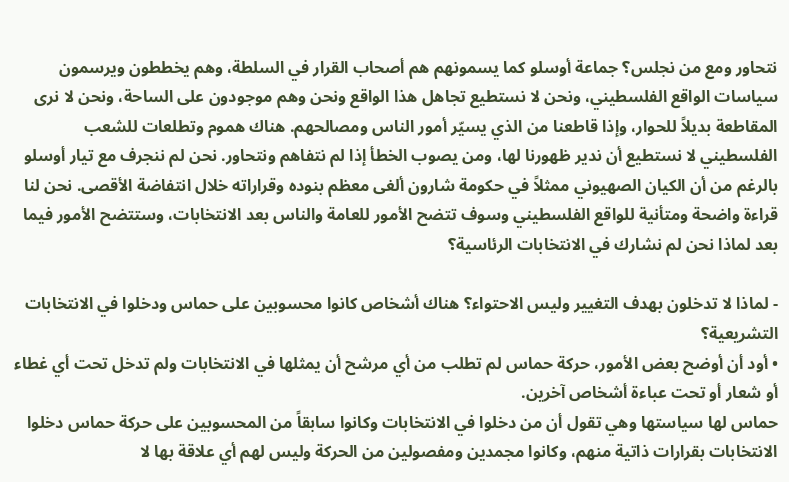نتحاور ومع من نجلس؟ جماعة أوسلو كما يسمونهم هم أصحاب القرار في السلطة، وهم يخططون ويرسمون سياسات الواقع الفلسطيني، ونحن لا نستطيع تجاهل هذا الواقع ونحن وهم موجودون على الساحة، ونحن لا نرى المقاطعة بديلاً للحوار، وإذا قاطعنا من الذي يسيّر أمور الناس ومصالحهم. هناك هموم وتطلعات للشعب الفلسطيني لا نستطيع أن ندير ظهورنا لها، ومن يصوب الخطأ إذا لم نتفاهم ونتحاور. نحن لم ننجرف مع تيار أوسلو بالرغم من أن الكيان الصهيوني ممثلاً في حكومة شارون ألغى معظم بنوده وقراراته خلال انتفاضة الأقصى. نحن لنا قراءة واضحة ومتأنية للواقع الفلسطيني وسوف تتضح الأمور للعامة والناس بعد الانتخابات، وستتضح الأمور فيما بعد لماذا نحن لم نشارك في الانتخابات الرئاسية؟

- لماذا لا تدخلون بهدف التغيير وليس الاحتواء؟ هناك أشخاص كانوا محسوبين على حماس ودخلوا في الانتخابات التشريعية؟
• أود أن أوضح بعض الأمور، حركة حماس لم تطلب من أي مرشح أن يمثلها في الانتخابات ولم تدخل تحت أي غطاء أو شعار أو تحت عباءة أشخاص آخرين.
حماس لها سياستها وهي تقول أن من دخلوا في الانتخابات وكانوا سابقاً من المحسوبين على حركة حماس دخلوا الانتخابات بقرارات ذاتية منهم، وكانوا مجمدين ومفصولين من الحركة وليس لهم أي علاقة بها لا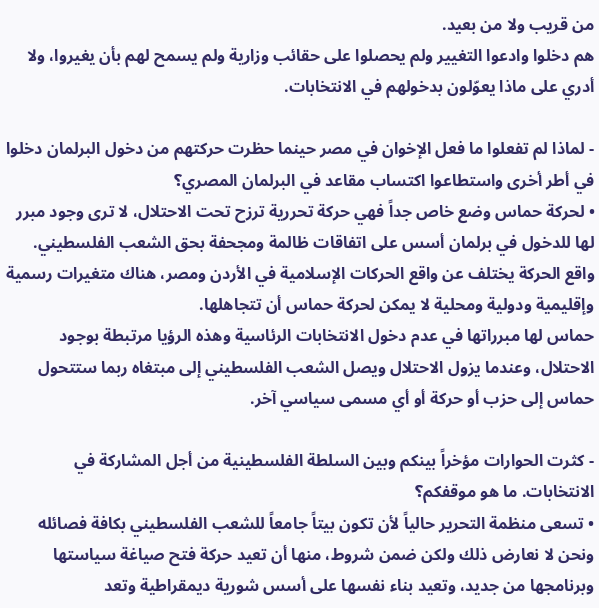من قريب ولا من بعيد.
هم دخلوا وادعوا التغيير ولم يحصلوا على حقائب وزارية ولم يسمح لهم بأن يغيروا، ولا أدري على ماذا يعوّلون بدخولهم في الانتخابات.

- لماذا لم تفعلوا ما فعل الإخوان في مصر حينما حظرت حركتهم من دخول البرلمان دخلوا في أطر أخرى واستطاعوا اكتساب مقاعد في البرلمان المصري؟
• لحركة حماس وضع خاص جداً فهي حركة تحررية ترزح تحت الاحتلال، لا ترى وجود مبرر لها للدخول في برلمان أسس على اتفاقات ظالمة ومجحفة بحق الشعب الفلسطيني. واقع الحركة يختلف عن واقع الحركات الإسلامية في الأردن ومصر، هناك متغيرات رسمية وإقليمية ودولية ومحلية لا يمكن لحركة حماس أن تتجاهلها.
حماس لها مبرراتها في عدم دخول الانتخابات الرئاسية وهذه الرؤيا مرتبطة بوجود الاحتلال، وعندما يزول الاحتلال ويصل الشعب الفلسطيني إلى مبتغاه ربما ستتحول حماس إلى حزب أو حركة أو أي مسمى سياسي آخر.

- كثرت الحوارات مؤخراً بينكم وبين السلطة الفلسطينية من أجل المشاركة في الانتخابات. ما هو موقفكم؟
• تسعى منظمة التحرير حالياً لأن تكون بيتاً جامعاً للشعب الفلسطيني بكافة فصائله ونحن لا نعارض ذلك ولكن ضمن شروط، منها أن تعيد حركة فتح صياغة سياستها وبرنامجها من جديد، وتعيد بناء نفسها على أسس شورية ديمقراطية وتعد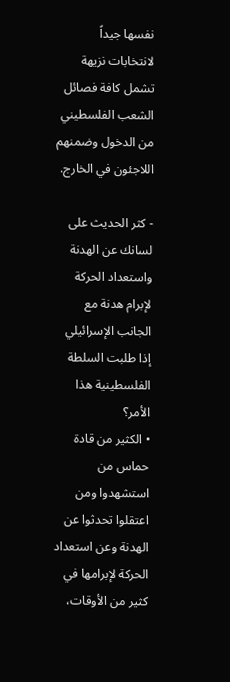نفسها جيداً لانتخابات نزيهة تشمل كافة فصائل الشعب الفلسطيني من الدخول وضمنهم اللاجئون في الخارج.

- كثر الحديث على لسانك عن الهدنة واستعداد الحركة لإبرام هدنة مع الجانب الإسرائيلي إذا طلبت السلطة الفلسطينية هذا الأمر؟
• الكثير من قادة حماس من استشهدوا ومن اعتقلوا تحدثوا عن الهدنة وعن استعداد الحركة لإبرامها في كثير من الأوقات،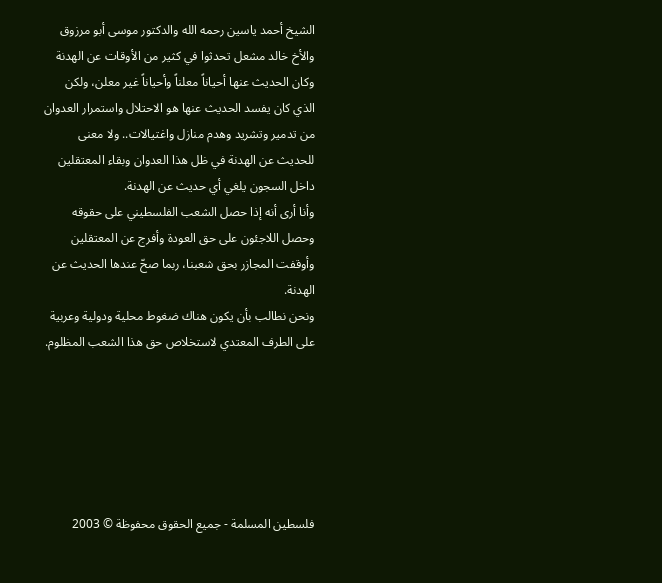الشيخ أحمد ياسين رحمه الله والدكتور موسى أبو مرزوق والأخ خالد مشعل تحدثوا في كثير من الأوقات عن الهدنة وكان الحديث عنها أحياناً معلناً وأحياناً غير معلن، ولكن الذي كان يفسد الحديث عنها هو الاحتلال واستمرار العدوان من تدمير وتشريد وهدم منازل واغتيالات.. ولا معنى للحديث عن الهدنة في ظل هذا العدوان وبقاء المعتقلين داخل السجون يلغي أي حديث عن الهدنة.
وأنا أرى أنه إذا حصل الشعب الفلسطيني على حقوقه وحصل اللاجئون على حق العودة وأفرج عن المعتقلين وأوقفت المجازر بحق شعبنا، ربما صحّ عندها الحديث عن الهدنة.
ونحن نطالب بأن يكون هناك ضغوط محلية ودولية وعربية على الطرف المعتدي لاستخلاص حق هذا الشعب المظلوم.






فلسطين المسلمة - جميع الحقوق محفوظة © 2003